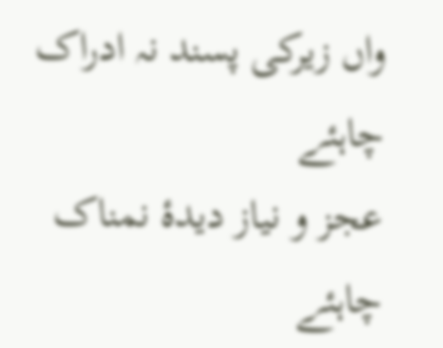واں زیرکی پسند نہ ادراک چاہئے
عجز و نیاز دیدۂ نمناک چاہئے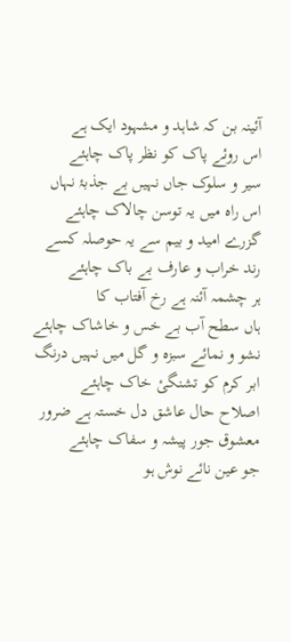آئینہ بن کہ شاہد و مشہود ایک ہے
اس روئے پاک کو نظر پاک چاہئے
سیر و سلوک جاں نہیں بے جذبۂ نہاں
اس راہ میں یہ توسن چالاک چاہئے
گزرے امید و بیم سے یہ حوصلہ کسے
رند خراب و عارف بے باک چاہئے
ہر چشمہ آئنہ ہے رخ آفتاب کا
ہاں سطح آب بے خس و خاشاک چاہئے
نشو و نمائے سبزہ و گل میں نہیں درنگ
ابر کرم کو تشنگیٔ خاک چاہئے
اصلاح حال عاشق دل خستہ ہے ضرور
معشوق جور پیشہ و سفاک چاہئے
جو عین نائے نوش ہو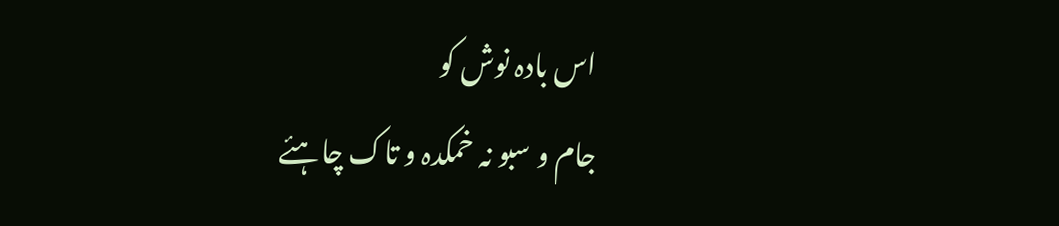اس بادہ نوش کو
جام و سبو نہ خمکدہ و تاک چاہئے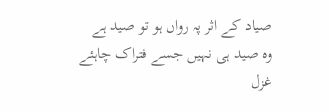صیاد کے اثر پہ رواں ہو تو صید ہے
وہ صید ہی نہیں جسے فتراک چاہئے
غزل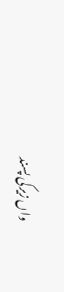واں زیرکی پسند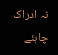نہ ادراک چاہئے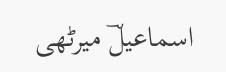اسماعیلؔ میرٹھی